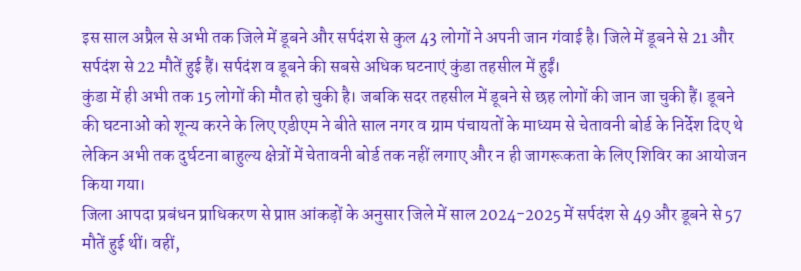इस साल अप्रैल से अभी तक जिले में डूबने और सर्पदंश से कुल 43 लोगों ने अपनी जान गंवाई है। जिले में डूबने से 21 और सर्पदंश से 22 मौतें हुई हैं। सर्पदंश व डूबने की सबसे अधिक घटनाएं कुंडा तहसील में हुईं।
कुंडा में ही अभी तक 15 लोगों की मौत हो चुकी है। जबकि सदर तहसील में डूबने से छह लोगों की जान जा चुकी हैं। डूबने की घटनाओं को शून्य करने के लिए एडीएम ने बीते साल नगर व ग्राम पंचायतों के माध्यम से चेतावनी बोर्ड के निर्देश दिए थे लेकिन अभी तक दुर्घटना बाहुल्य क्षेत्रों में चेतावनी बोर्ड तक नहीं लगाए और न ही जागरूकता के लिए शिविर का आयोजन किया गया।
जिला आपदा प्रबंधन प्राधिकरण से प्राप्त आंकड़ों के अनुसार जिले में साल 2024-2025 में सर्पदंश से 49 और डूबने से 57 मौतें हुई थीं। वहीं,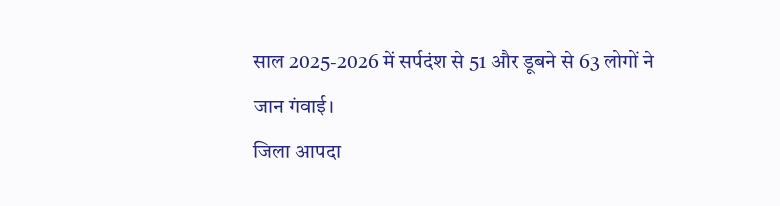साल 2025-2026 में सर्पदंश से 51 और डूबने से 63 लोगों ने जान गंवाई।
जिला आपदा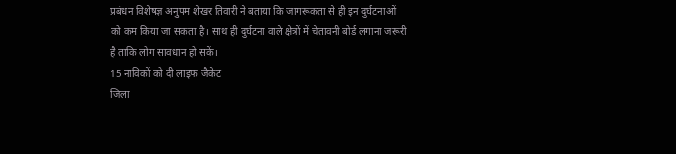प्रबंधन विशेषज्ञ अनुपम शेखर तिवारी ने बताया कि जागरूकता से ही इन दुर्घटनाओं को कम किया जा सकता है। साथ ही दुर्घटना वाले क्षेत्रों में चेतावनी बोर्ड लगाना जरूरी है ताकि लोग सावधान हो सकें।
15 नाविकों को दी लाइफ जैकेट
जिला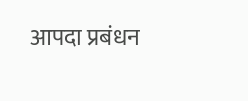आपदा प्रबंधन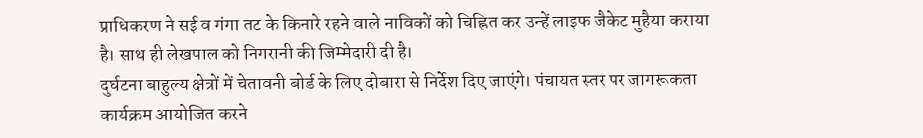प्राधिकरण ने सई व गंगा तट के किनारे रहने वाले नाविकों को चिह्नित कर उन्हें लाइफ जैकेट मुहैया कराया है। साथ ही लेखपाल को निगरानी की जिम्मेदारी दी है।
दुर्घटना बाहुल्य क्षेत्रों में चेतावनी बोर्ड के लिए दोबारा से निर्देश दिए जाएंगे। पंचायत स्तर पर जागरूकता कार्यक्रम आयोजित करने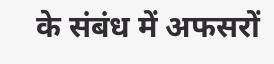के संबंध में अफसरों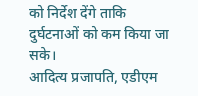को निर्देश देंगे ताकि दुर्घटनाओं को कम किया जा सके।
आदित्य प्रजापति, एडीएम